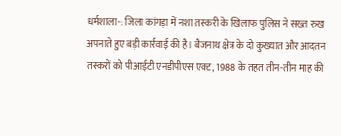धर्मशाला-: जिला कांगड़ा में नशा तस्करी के खिलाफ पुलिस ने सख्त रुख अपनाते हुए बड़ी कार्रवाई की है। बैजनाथ क्षेत्र के दो कुख्यात और आदतन तस्करों को पीआईटी एनडीपीएस एक्ट, 1988 के तहत तीन-तीन माह की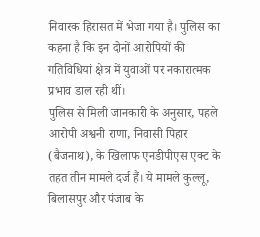निवारक हिरासत में भेजा गया है। पुलिस का कहना है कि इन दोनों आरोपियों की गतिविधियां क्षेत्र में युवाओं पर नकारात्मक प्रभाव डाल रही थीं।
पुलिस से मिली जानकारी के अनुसार, पहले आरोपी अश्वनी राणा, निवासी पिहार (बैजनाथ), के खिलाफ एनडीपीएस एक्ट के तहत तीन मामले दर्ज हैं। ये मामले कुल्लू, बिलासपुर और पंजाब के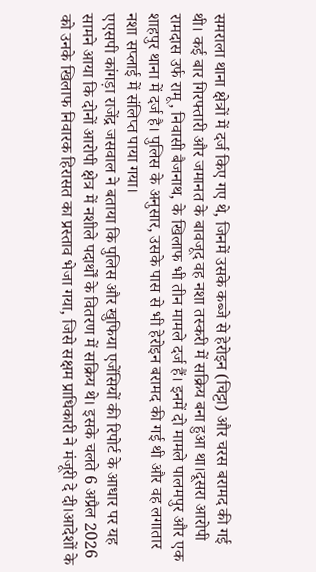समराला थाना क्षेत्रों में दर्ज किए गए थे, जिनमें उसके कब्जे से हेरोइन (चिट्टा) और चरस बरामद की गई थी। कई बार गिरफ्तारी और जमानत के बावजूद वह नशा तस्करी में सक्रिय बना हुआ था।दूसरा आरोपी रामदास उर्फ रामू, निवासी बैजनाथ, के खिलाफ भी तीन मामले दर्ज हैं। इनमें दो मामले पालमपुर और एक शाहपुर थाना में दर्ज है। पुलिस के अनुसार, उसके पास से भी हेरोइन बरामद की गई थी और वह लगातार नशा सप्लाई में संलिप्त पाया गया।
एएसपी कांगड़ा राजेंद्र जसवाल ने बताया कि पुलिस और खुफिया एजेंसियों की रिपोर्ट के आधार पर यह सामने आया कि दोनों आरोपी क्षेत्र में नशीले पदार्थों के वितरण में सक्रिय थे। इसके चलते 6 अप्रैल 2026 को उनके खिलाफ निवारक हिरासत का प्रस्ताव भेजा गया, जिसे सक्षम प्राधिकारी ने मंजूरी दे दी।आदेशों के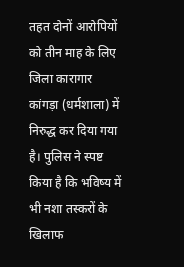तहत दोनों आरोपियों को तीन माह के लिए जिला कारागार कांगड़ा (धर्मशाला) में निरुद्ध कर दिया गया है। पुलिस ने स्पष्ट किया है कि भविष्य में भी नशा तस्करों के खिलाफ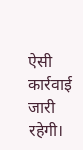ऐसी कार्रवाई जारी रहेगी।